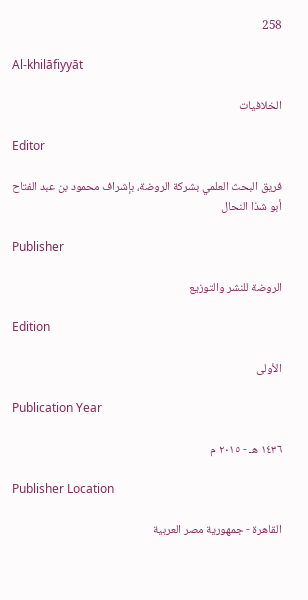258

Al-khilāfiyyāt

الخلافيات

Editor

فريق البحث العلمي بشركة الروضة، بإشراف محمود بن عبد الفتاح أبو شذا النحال

Publisher

الروضة للنشر والتوزيع

Edition

الأولى

Publication Year

١٤٣٦ هـ - ٢٠١٥ م

Publisher Location

القاهرة - جمهورية مصر العربية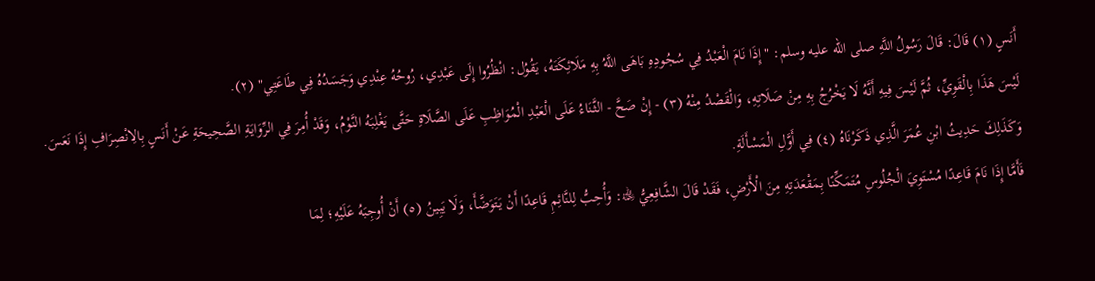أَنَسٍ (١) قَالَ: قَالَ رَسُولُ اللَّهِ صلى الله عليه وسلم: "إِذَا نَامَ الْعَبْدُ فِي سُجُودِهِ بَاهَى اللَّهُ بِهِ مَلَائِكَتَهُ، يَقُوُل: انْظُرُوا إِلَى عَبْدِي، رُوحُهُ عِنْدِي وَجَسَدُهُ فِي طَاعَتِي" (٢).
لَيْسَ هَذَا بِالْقَوِيِّ، ثُمَّ لَيْسَ فِيهِ أَنَّهُ لَا يَخْرُجُ بِهِ مِنْ صَلَاتِهِ، وَالْقَصْدُ مِنْهُ (٣) - إِنْ صَحَّ - الثَّنَاءُ عَلَى الْعَبْدِ الْمُوَاظِبِ عَلَى الصَّلَاةِ حَتَّى يَغْلِبَهُ النَّوْمُ، وَقَدْ أُمِرَ فِي الرِّوَايَةِ الصَّحِيحَةِ عَنْ أَنَسٍ بِالِانْصِرَافِ إِذَا نَعَسَ. وَكَذَلِكَ حَدِيثُ ابْنِ عُمَرَ الَّذِي ذَكَرْنَاهُ (٤) فِي أَوَّلِ الْمَسْأَلَةِ.
فَأَمَّا إِذَا نَامَ قَاعِدًا مُسْتَوِيَ الْجُلُوسِ مُتَمَكِّنًا بِمَقْعَدَتِهِ مِنَ الْأَرْضِ، فَقَدْ قَالَ الشَّافِعِيُّ ﵀: وَأُحِبُّ لِلنَّائِمِ قَاعِدًا أَنْ يَتَوَضَّأَ، وَلَا يَبِينُ (٥) أَنْ أُوجِبَهُ عَلَيْهِ؛ لِمَا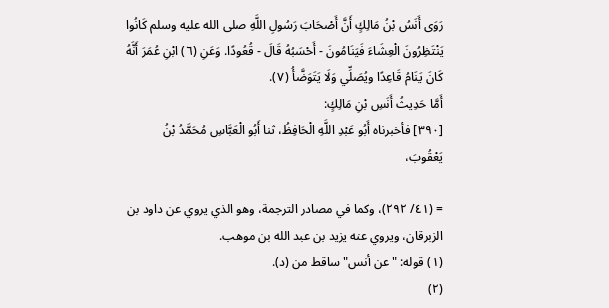رَوَى أَنَسُ بْنُ مَالِكٍ أَنَّ أَصْحَابَ رَسُولِ اللَّهِ صلى الله عليه وسلم كَانُوا يَنْتَظِرُونَ الْعِشَاءَ فَيَنَامُونَ - أَحْسَبُهُ قَالَ - قُعُودًا. وَعَنِ (٦) ابْنِ عُمَرَ أَنَّهُ كَانَ يَنَامُ قَاعِدًا ويُصَلِّي وَلَا يَتَوَضَّأُ (٧).
أَمَّا حَدِيثُ أَنَسِ بْنِ مَالِكٍ:
[٣٩٠] فأخبرناه أَبُو عَبْدِ اللَّهِ الْحَافِظُ، ثنا أَبُو الْعَبَّاسِ مُحَمَّدُ بْنُ يَعْقُوبَ،

= (٤١/ ٢٩٢)، وكما في مصادر الترجمة، وهو الذي يروي عن داود بن الزبرقان، ويروي عنه يزيد بن عبد الله بن موهب.
(١) قوله: "عن أنس" ساقط من (د).
(٢)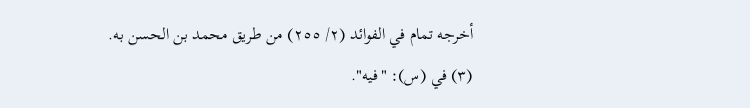أخرجه تمام في الفوائد (٢/ ٢٥٥) من طريق محمد بن الحسن به.
(٣) في (س): "فيه".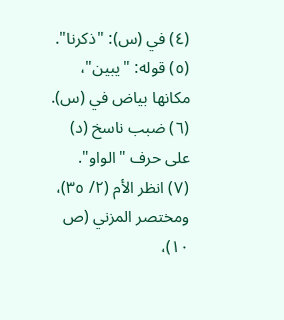(٤) في (س): "ذكرنا".
(٥) قوله: "يبين"، مكانها بياض في (س).
(٦) ضبب ناسخ (د) على حرف "الواو".
(٧) انظر الأم (٢/ ٣٥)، ومختصر المزني (ص ١٠)،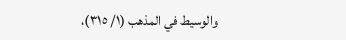والوسيط في المذهب (١/ ٣١٥)،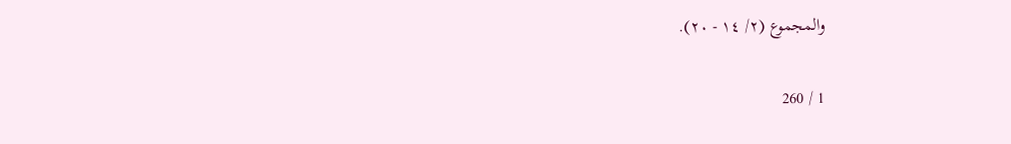والمجموع (٢/ ١٤ - ٢٠).

1 / 260